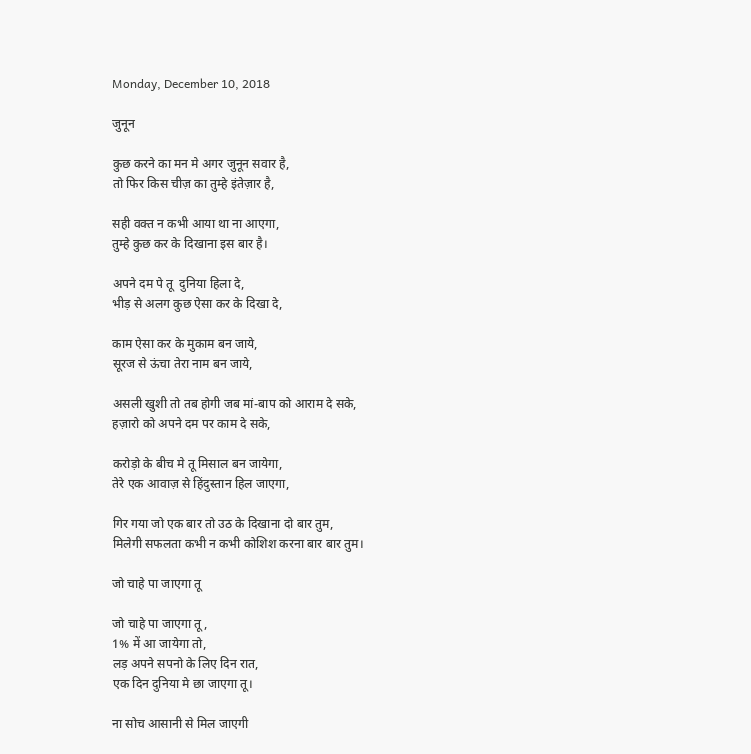Monday, December 10, 2018

जुनून

कुछ करने का मन मे अगर जुनून सवार है,
तो फिर किस चीज़ का तुम्हे इंतेज़ार है,

सही वक्त न कभी आया था ना आएगा,
तुम्हे कुछ कर के दिखाना इस बार है।

अपने दम पे तू  दुनिया हिला दे,
भीड़ से अलग कुछ ऐसा कर के दिखा दे,

काम ऐसा कर के मुकाम बन जाये,
सूरज से ऊंचा तेरा नाम बन जाये,

असली खुशी तो तब होगी जब मां-बाप को आराम दे सके,
हज़ारो को अपने दम पर काम दे सके,

करोड़ो के बीच मे तू मिसाल बन जायेगा,
तेरे एक आवाज़ से हिंदुस्तान हिल जाएगा,

गिर गया जो एक बार तो उठ के दिखाना दो बार तुम,
मिलेगी सफलता कभी न कभी कोशिश करना बार बार तुम।

जो चाहे पा जाएगा तू

जो चाहे पा जाएगा तू,
1% में आ जायेगा तो,
लड़ अपने सपनो के लिए दिन रात,
एक दिन दुनिया मे छा जाएगा तू।

ना सोच आसानी से मिल जाएगी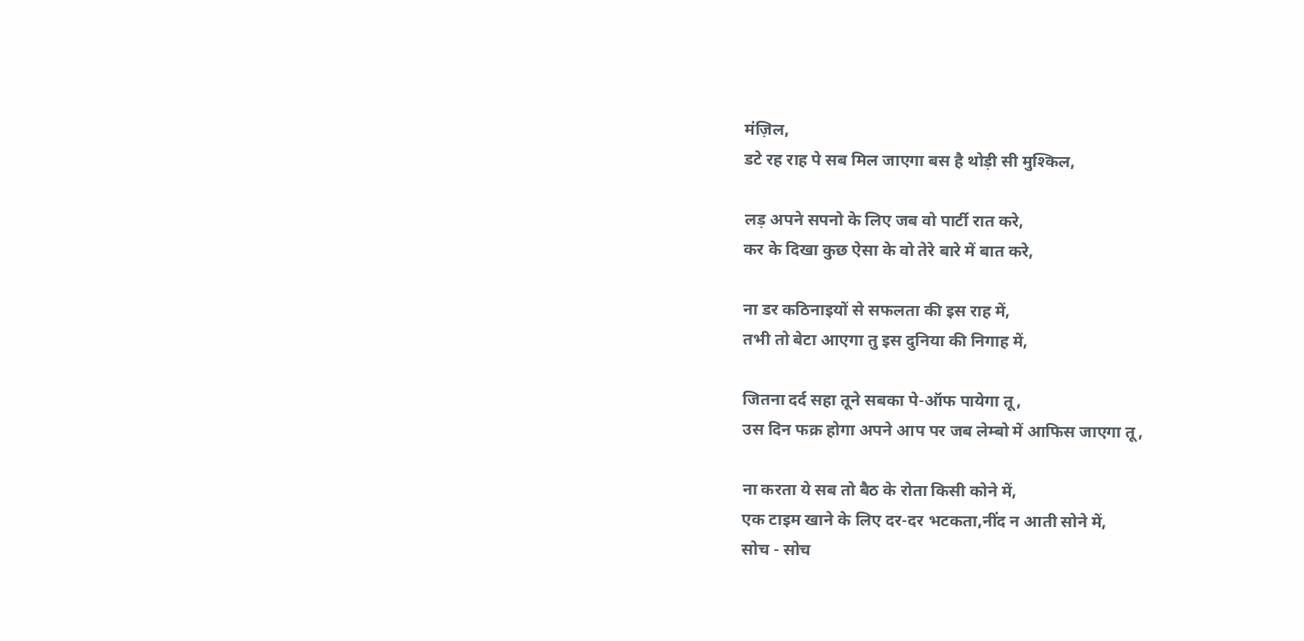मंज़िल,
डटे रह राह पे सब मिल जाएगा बस है थोड़ी सी मुश्किल,

लड़ अपने सपनो के लिए जब वो पार्टी रात करे,
कर के दिखा कुछ ऐसा के वो तेरे बारे में बात करे,

ना डर कठिनाइयों से सफलता की इस राह में,
तभी तो बेटा आएगा तु इस दुनिया की निगाह में,

जितना दर्द सहा तूने सबका पे-ऑफ पायेगा तू,
उस दिन फक्र होगा अपने आप पर जब लेम्बो में आफिस जाएगा तू,

ना करता ये सब तो बैठ के रोता किसी कोने में,
एक टाइम खाने के लिए दर-दर भटकता,नींद न आती सोने में,
सोच - सोच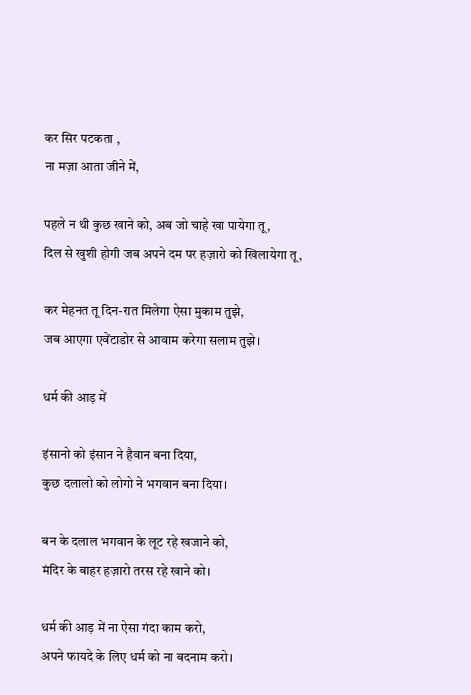कर सिर पटकता ,
ना मज़ा आता जीने में,

पहले न थी कुछ खाने को, अब जो चाहे खा पायेगा तू,
दिल से खुशी होगी जब अपने दम पर हज़ारो को खिलायेगा तू,

कर मेहनत तू दिन-रात मिलेगा ऐसा मुकाम तुझे,
जब आएगा एवेंटाडोर से आवाम करेगा सलाम तुझे।

धर्म की आड़ में

इंसानो को इंसान ने हैवान बना दिया,
कुछ दलालो को लोगो ने भगवान बना दिया।

बन के दलाल भगवान के लूट रहे खजाने को,
मंदिर के बाहर हज़ारो तरस रहे खाने को।

धर्म की आड़ में ना ऐसा गंदा काम करो,
अपने फायदे के लिए धर्म को ना बदनाम करो।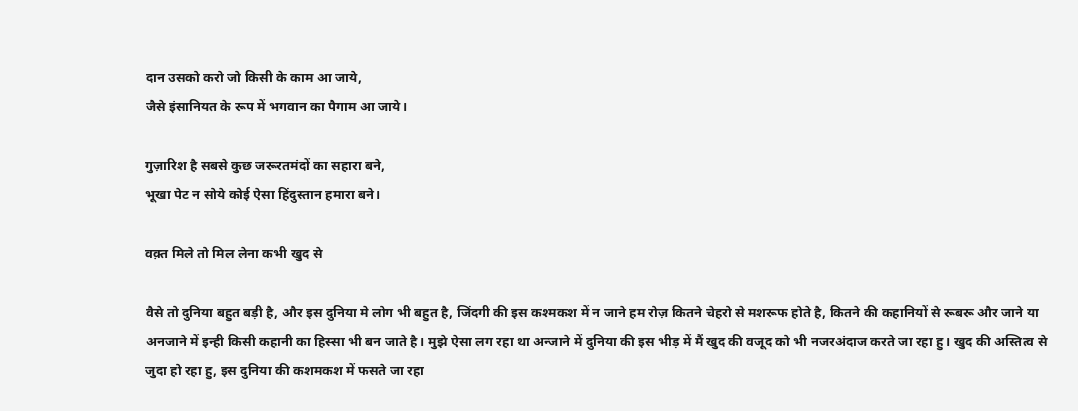दान उसको करो जो किसी के काम आ जाये,
जैसे इंसानियत के रूप में भगवान का पैगाम आ जाये।

गुज़ारिश है सबसे कुछ जरूरतमंदों का सहारा बने,
भूखा पेट न सोये कोई ऐसा हिंदुस्तान हमारा बने।

वक़्त मिले तो मिल लेना कभी खुद से

वैसे तो दुनिया बहुत बड़ी है, और इस दुनिया मे लोग भी बहुत है, जिंदगी की इस कश्मकश में न जाने हम रोज़ कितने चेहरो से मशरूफ होते है, कितने की कहानियों से रूबरू और जाने या अनजाने में इन्ही किसी कहानी का हिस्सा भी बन जाते है। मुझे ऐसा लग रहा था अन्जाने में दुनिया की इस भीड़ में मैं खुद की वजूद को भी नजरअंदाज करते जा रहा हु। खुद की अस्तित्व से जुदा हो रहा हु, इस दुनिया की कशमकश में फसते जा रहा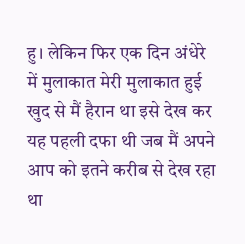हु। लेकिन फिर एक दिन अंधेरे में मुलाकात मेरी मुलाकात हुई खुद से मैं हैरान था इसे देख कर यह पहली दफा थी जब मैं अपने आप को इतने करीब से देख रहा था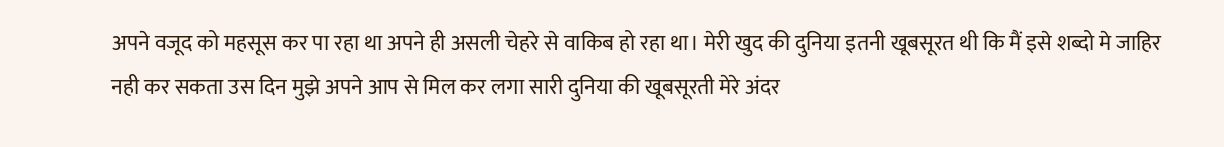अपने वजूद को महसूस कर पा रहा था अपने ही असली चेहरे से वाकिब हो रहा था। मेरी खुद की दुनिया इतनी खूबसूरत थी कि मैं इसे शब्दो मे जाहिर नही कर सकता उस दिन मुझे अपने आप से मिल कर लगा सारी दुनिया की खूबसूरती मेरे अंदर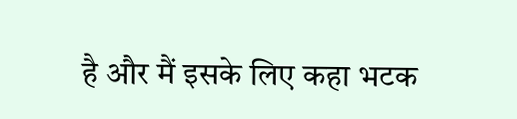है और मैं इसके लिए कहा भटक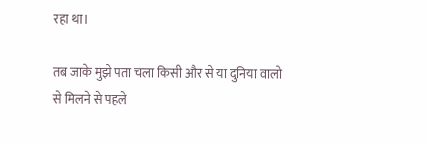रहा था।

तब जाके मुझे पता चला किसी और से या दुनिया वालो से मिलने से पहले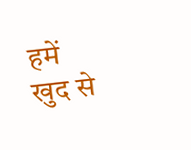हमें खुद से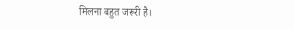मिलना बहुत जरूरी है।